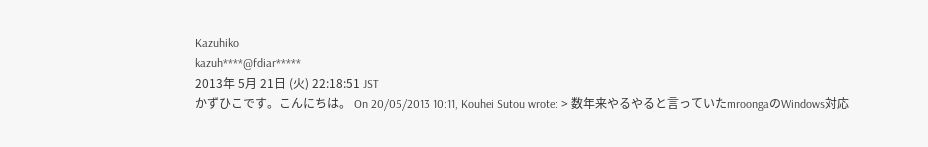Kazuhiko
kazuh****@fdiar*****
2013年 5月 21日 (火) 22:18:51 JST
かずひこです。こんにちは。 On 20/05/2013 10:11, Kouhei Sutou wrote: > 数年来やるやると言っていたmroongaのWindows対応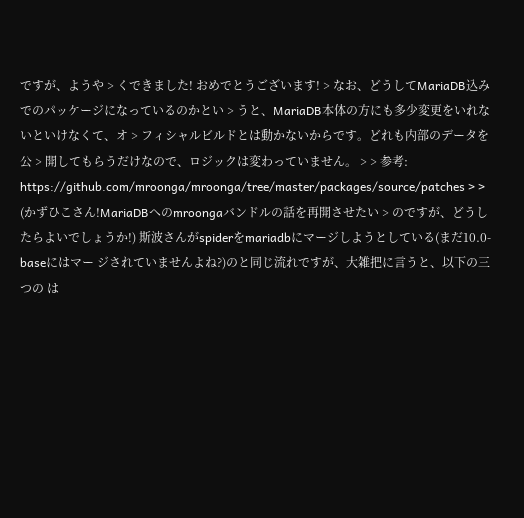ですが、ようや > くできました! おめでとうございます! > なお、どうしてMariaDB込みでのパッケージになっているのかとい > うと、MariaDB本体の方にも多少変更をいれないといけなくて、オ > フィシャルビルドとは動かないからです。どれも内部のデータを公 > 開してもらうだけなので、ロジックは変わっていません。 > > 参考: https://github.com/mroonga/mroonga/tree/master/packages/source/patches > > (かずひこさん!MariaDBへのmroongaバンドルの話を再開させたい > のですが、どうしたらよいでしょうか!) 斯波さんがspiderをmariadbにマージしようとしている(まだ10.0-baseにはマー ジされていませんよね?)のと同じ流れですが、大雑把に言うと、以下の三つの は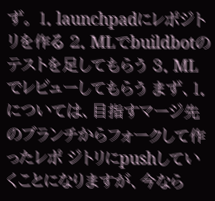ず。 1. launchpadにレポジトリを作る 2. MLでbuildbotのテストを足してもらう 3. MLでレビューしてもらう まず、1. については、目指すマージ先のブランチからフォークして作ったレポ ジトリにpushしていくことになりますが、今なら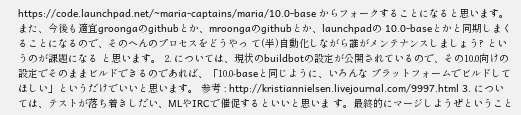https://code.launchpad.net/~maria-captains/maria/10.0-base からフォークすることになると思います。 また、今後も適宜groongaのgithubとか、mroongaのgithubとか、launchpadの 10.0-baseとかと同期しまくることになるので、そのへんのプロセスをどうやっ て(半)自動化しながら誰がメンテナンスしましょう? というのが課題になる と思います。 2. については、現状のbuildbotの設定が公開されているので、その10.0向けの 設定でそのままビルドできるのであれば、「10.0-baseと同じように、いろんな プラットフォームでビルドしてほしい」というだけでいいと思います。 参考 : http://kristiannielsen.livejournal.com/9997.html 3. については、テストが落ち着きしだい、MLやIRCで催促するといいと思いま す。最終的にマージしようぜということ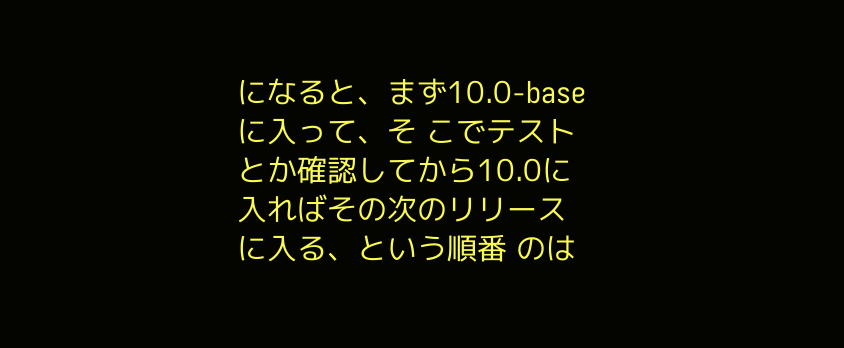になると、まず10.0-baseに入って、そ こでテストとか確認してから10.0に入ればその次のリリースに入る、という順番 のは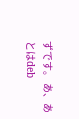ずです。 あ、あとはdeb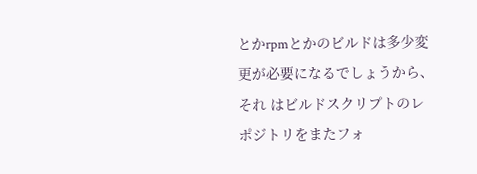とかrpmとかのビルドは多少変更が必要になるでしょうから、それ はビルドスクリプトのレポジトリをまたフォ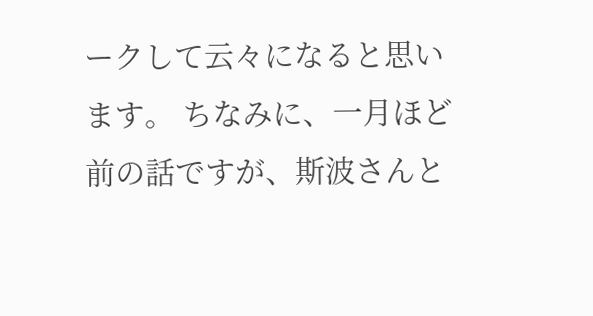ークして云々になると思います。 ちなみに、一月ほど前の話ですが、斯波さんと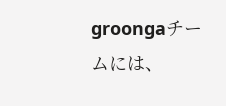groongaチームには、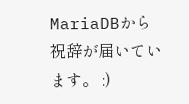MariaDBから 祝辞が届いています。 :)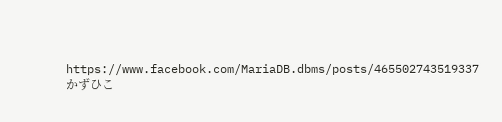https://www.facebook.com/MariaDB.dbms/posts/465502743519337 かずひこ